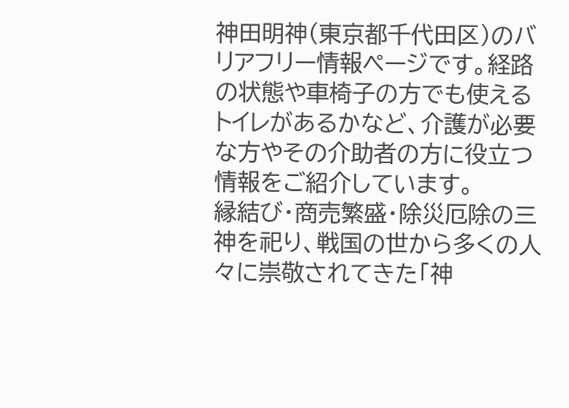神田明神(東京都千代田区)のバリアフリー情報ページです。経路の状態や車椅子の方でも使えるトイレがあるかなど、介護が必要な方やその介助者の方に役立つ情報をご紹介しています。
縁結び・商売繁盛・除災厄除の三神を祀り、戦国の世から多くの人々に崇敬されてきた「神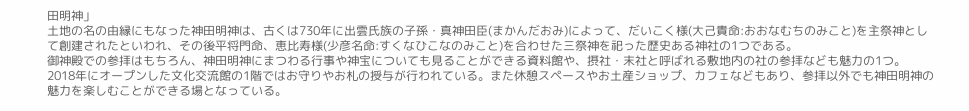田明神」
土地の名の由縁にもなった神田明神は、古くは730年に出雲氏族の子孫・真神田臣(まかんだおみ)によって、だいこく様(大己貴命:おおなむちのみこと)を主祭神として創建されたといわれ、その後平将門命、恵比寿様(少彦名命:すくなひこなのみこと)を合わせた三祭神を祀った歴史ある神社の1つである。
御神殿での参拝はもちろん、神田明神にまつわる行事や神宝についても見ることができる資料館や、摂社・末社と呼ばれる敷地内の社の参拝なども魅力の1つ。
2018年にオープンした文化交流館の1階ではお守りやお札の授与が行われている。また休憩スペースやお土産ショップ、カフェなどもあり、参拝以外でも神田明神の魅力を楽しむことができる場となっている。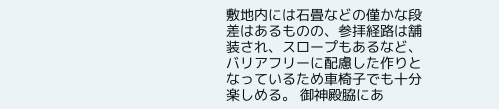敷地内には石畳などの僅かな段差はあるものの、参拝経路は舗装され、スロープもあるなど、バリアフリーに配慮した作りとなっているため車椅子でも十分楽しめる。 御神殿脇にあ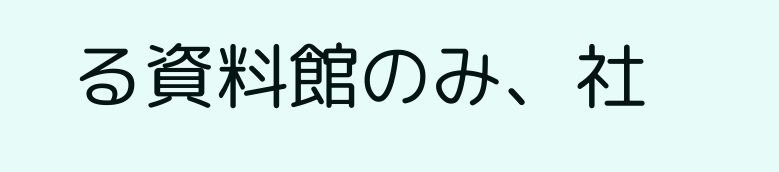る資料館のみ、社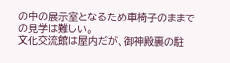の中の展示室となるため車椅子のままでの見学は難しい。
文化交流館は屋内だが、御神殿裏の駐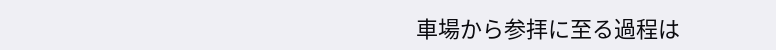車場から参拝に至る過程は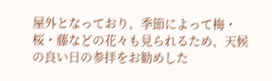屋外となっており、季節によって梅・桜・藤などの花々も見られるため、天候の良い日の参拝をお勧めした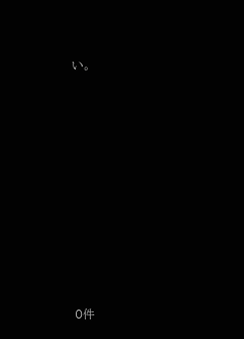い。












0件